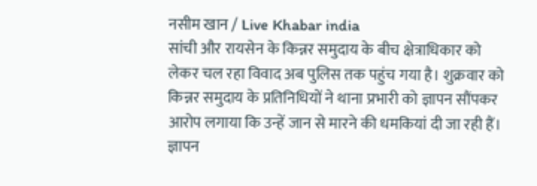नसीम खान / Live Khabar india
सांची और रायसेन के किन्नर समुदाय के बीच क्षेत्राधिकार को लेकर चल रहा विवाद अब पुलिस तक पहुंच गया है। शुक्रवार को किन्नर समुदाय के प्रतिनिधियों ने थाना प्रभारी को ज्ञापन सौंपकर आरोप लगाया कि उन्हें जान से मारने की धमकियां दी जा रही हैं। ज्ञापन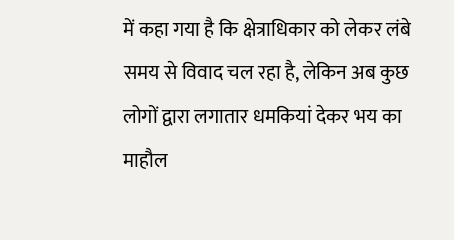में कहा गया है कि क्षेत्राधिकार को लेकर लंबे समय से विवाद चल रहा है, लेकिन अब कुछ लोगों द्वारा लगातार धमकियां देकर भय का माहौल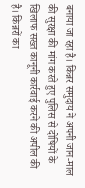बनाया जा रहा है। किन्नर समुदाय ने अपनी जान-माल की सुरक्षा की मांग करते हुए पुलिस से दोषियों के खिलाफ सख्त कानूनी कार्रवाई करने की अपील की है। किन्नरों का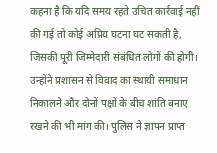कहना है कि यदि समय रहते उचित कार्रवाई नहीं की गई तो कोई अप्रिय घटना घट सकती है, जिसकी पूरी जिम्मेदारी संबंधित लोगों की होगी। उन्होंने प्रशासन से विवाद का स्थायी समाधान निकालने और दोनों पक्षों के बीच शांति बनाए रखने की भी मांग की। पुलिस ने ज्ञापन प्राप्त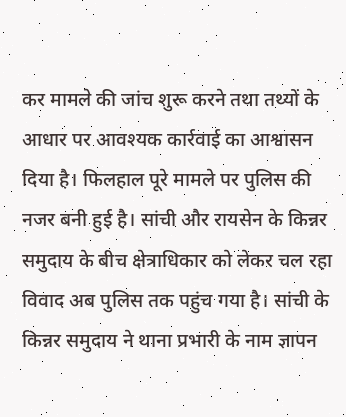कर मामले की जांच शुरू करने तथा तथ्यों के आधार पर आवश्यक कार्रवाई का आश्वासन दिया है। फिलहाल पूरे मामले पर पुलिस की नजर बनी हुई है। सांची और रायसेन के किन्नर समुदाय के बीच क्षेत्राधिकार को लेकर चल रहा विवाद अब पुलिस तक पहुंच गया है। सांची के किन्नर समुदाय ने थाना प्रभारी के नाम ज्ञापन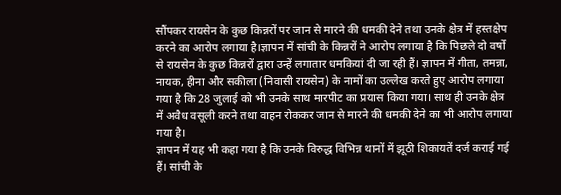सौंपकर रायसेन के कुछ किन्नरों पर जान से मारने की धमकी देने तथा उनके क्षेत्र में हस्तक्षेप करने का आरोप लगाया है।ज्ञापन में सांची के किन्नरों ने आरोप लगाया है कि पिछले दो वर्षों से रायसेन के कुछ किन्नरों द्वारा उन्हें लगातार धमकियां दी जा रही हैं। ज्ञापन में गीता, तमन्ना, नायक, हीना और सकीला (निवासी रायसेन) के नामों का उल्लेख करते हुए आरोप लगाया गया है कि 28 जुलाई को भी उनके साथ मारपीट का प्रयास किया गया। साथ ही उनके क्षेत्र में अवैध वसूली करने तथा वाहन रोककर जान से मारने की धमकी देने का भी आरोप लगाया गया है।
ज्ञापन में यह भी कहा गया है कि उनके विरुद्ध विभिन्न थानों में झूठी शिकायतें दर्ज कराई गई हैं। सांची के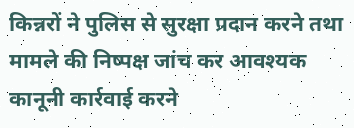किन्नरों ने पुलिस से सुरक्षा प्रदान करने तथा मामले की निष्पक्ष जांच कर आवश्यक कानूनी कार्रवाई करने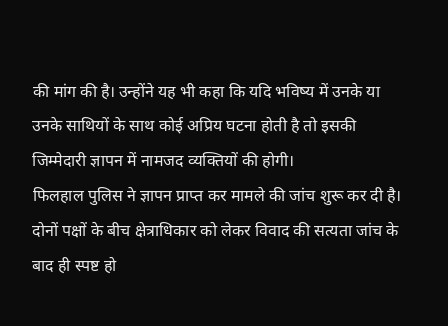की मांग की है। उन्होंने यह भी कहा कि यदि भविष्य में उनके या उनके साथियों के साथ कोई अप्रिय घटना होती है तो इसकी जिम्मेदारी ज्ञापन में नामजद व्यक्तियों की होगी।
फिलहाल पुलिस ने ज्ञापन प्राप्त कर मामले की जांच शुरू कर दी है। दोनों पक्षों के बीच क्षेत्राधिकार को लेकर विवाद की सत्यता जांच के बाद ही स्पष्ट हो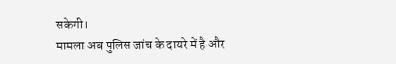सकेगी।
मामला अब पुलिस जांच के दायरे में है और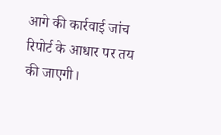आगे की कार्रवाई जांच रिपोर्ट के आधार पर तय की जाएगी।